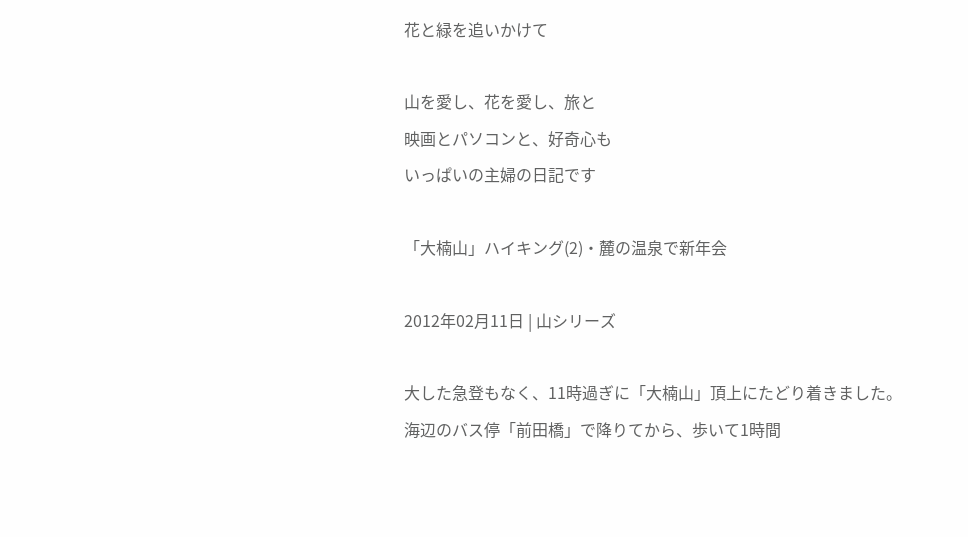花と緑を追いかけて

山を愛し、花を愛し、旅と
映画とパソコンと、好奇心も
いっぱいの主婦の日記です

「大楠山」ハイキング(2)・麓の温泉で新年会

2012年02月11日 | 山シリーズ

大した急登もなく、11時過ぎに「大楠山」頂上にたどり着きました。
海辺のバス停「前田橋」で降りてから、歩いて1時間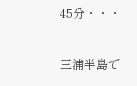45分・・・

三浦半島で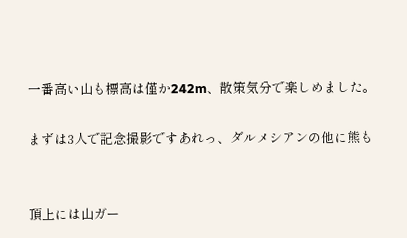一番高い山も標高は僅か242m、散策気分で楽しめました。

まずは3人で記念撮影ですあれっ、ダルメシアンの他に熊も


頂上には山ガー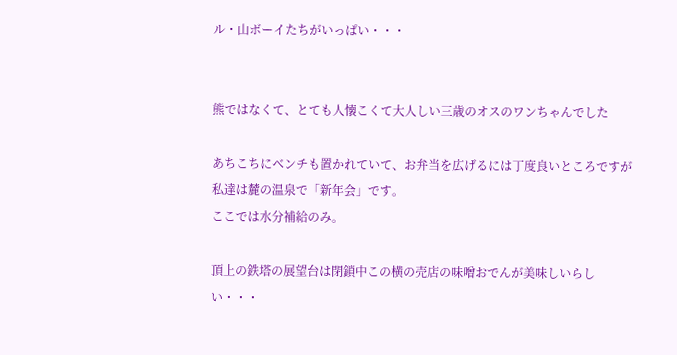ル・山ボーイたちがいっぱい・・・


熊ではなくて、とても人懐こくて大人しい三歳のオスのワンちゃんでした

あちこちにベンチも置かれていて、お弁当を広げるには丁度良いところですが
私達は麓の温泉で「新年会」です。
ここでは水分補給のみ。

頂上の鉄塔の展望台は閉鎖中この横の売店の味噌おでんが美味しいらしい・・・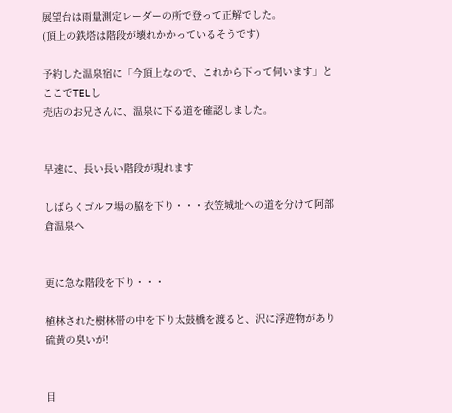展望台は雨量測定レーダーの所で登って正解でした。
(頂上の鉄塔は階段が壊れかかっているそうです)

予約した温泉宿に「今頂上なので、これから下って伺います」とここでTELし
売店のお兄さんに、温泉に下る道を確認しました。


早速に、長い長い階段が現れます

しばらくゴルフ場の脇を下り・・・衣笠城址への道を分けて阿部倉温泉へ


更に急な階段を下り・・・

植林された樹林帯の中を下り太鼓橋を渡ると、沢に浮遊物があり硫黄の臭いが!


目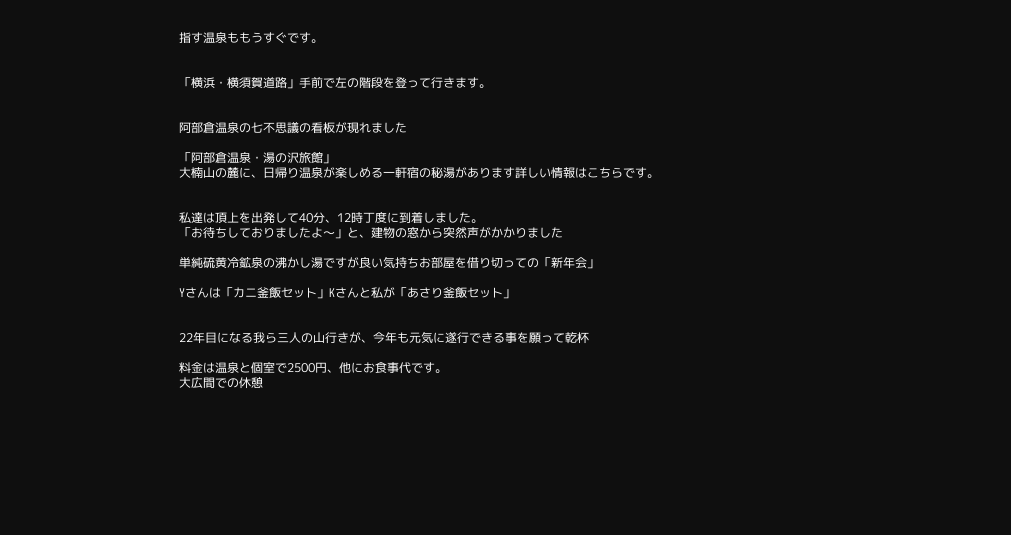指す温泉ももうすぐです。


「横浜・横須賀道路」手前で左の階段を登って行きます。


阿部倉温泉の七不思議の看板が現れました

「阿部倉温泉・湯の沢旅館」
大楠山の麓に、日帰り温泉が楽しめる一軒宿の秘湯があります詳しい情報はこちらです。


私達は頂上を出発して40分、12時丁度に到着しました。
「お待ちしておりましたよ〜」と、建物の窓から突然声がかかりました

単純硫黄冷鉱泉の沸かし湯ですが良い気持ちお部屋を借り切っての「新年会」

Yさんは「カニ釜飯セット」Kさんと私が「あさり釜飯セット」


22年目になる我ら三人の山行きが、今年も元気に遂行できる事を願って乾杯

料金は温泉と個室で2500円、他にお食事代です。
大広間での休憩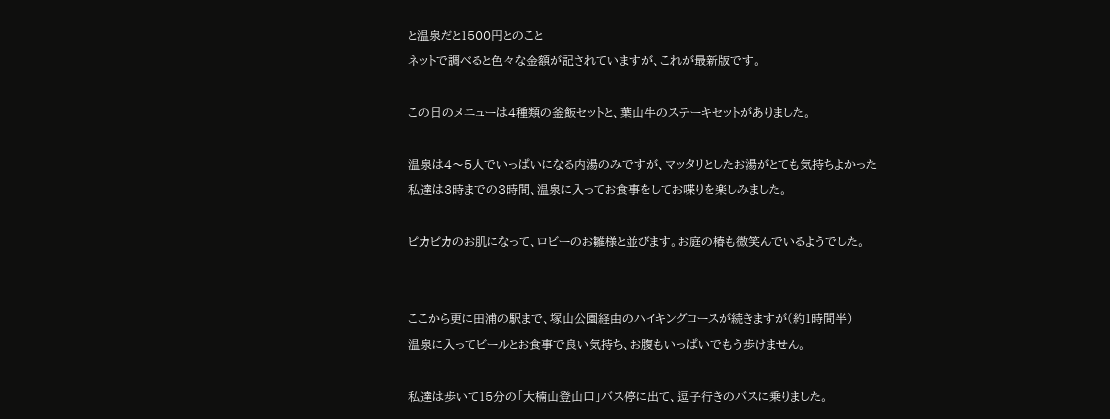と温泉だと1500円とのこと
ネットで調べると色々な金額が記されていますが、これが最新版です。

この日のメニューは4種類の釜飯セットと、葉山牛のステーキセットがありました。

温泉は4〜5人でいっぱいになる内湯のみですが、マッタリとしたお湯がとても気持ちよかった
私達は3時までの3時間、温泉に入ってお食事をしてお喋りを楽しみました。

ピカピカのお肌になって、ロビーのお雛様と並びます。お庭の椿も微笑んでいるようでした。


ここから更に田浦の駅まで、塚山公園経由のハイキングコースが続きますが(約1時間半)
温泉に入ってビールとお食事で良い気持ち、お腹もいっぱいでもう歩けません。

私達は歩いて15分の「大楠山登山口」バス停に出て、逗子行きのバスに乗りました。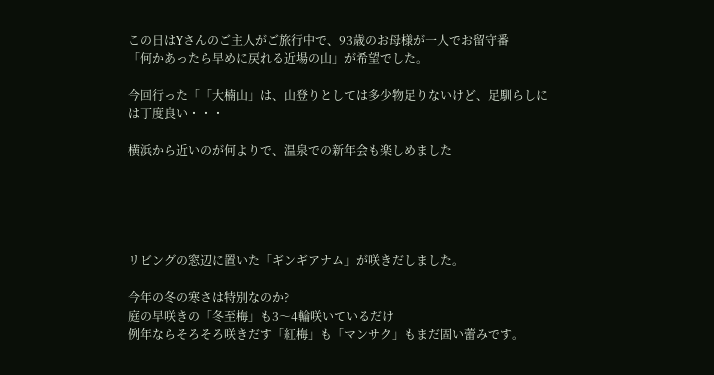この日はYさんのご主人がご旅行中で、93歳のお母様が一人でお留守番
「何かあったら早めに戻れる近場の山」が希望でした。

今回行った「「大楠山」は、山登りとしては多少物足りないけど、足馴らしには丁度良い・・・

横浜から近いのが何よりで、温泉での新年会も楽しめました





リビングの窓辺に置いた「ギンギアナム」が咲きだしました。

今年の冬の寒さは特別なのか?
庭の早咲きの「冬至梅」も3〜4輪咲いているだけ
例年ならそろそろ咲きだす「紅梅」も「マンサク」もまだ固い蕾みです。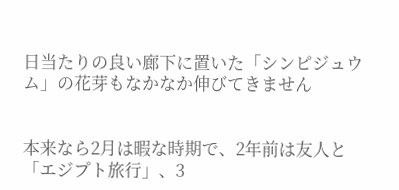日当たりの良い廊下に置いた「シンピジュウム」の花芽もなかなか伸びてきません


本来なら2月は暇な時期で、2年前は友人と「エジプト旅行」、3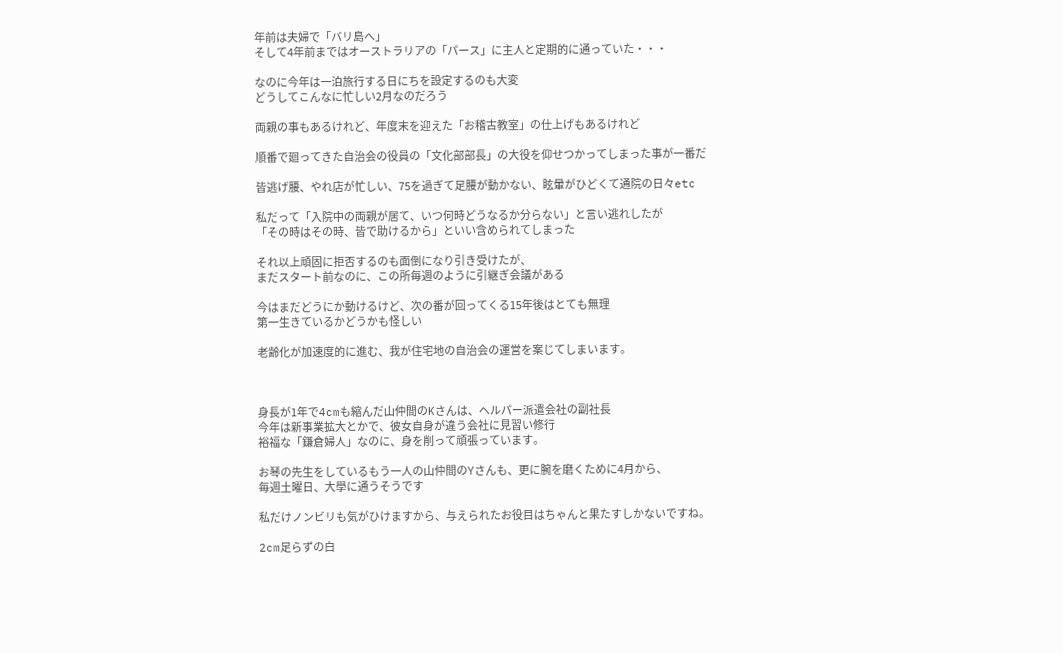年前は夫婦で「バリ島へ」
そして4年前まではオーストラリアの「パース」に主人と定期的に通っていた・・・

なのに今年は一泊旅行する日にちを設定するのも大変
どうしてこんなに忙しい2月なのだろう

両親の事もあるけれど、年度末を迎えた「お稽古教室」の仕上げもあるけれど

順番で廻ってきた自治会の役員の「文化部部長」の大役を仰せつかってしまった事が一番だ

皆逃げ腰、やれ店が忙しい、75を過ぎて足腰が動かない、眩暈がひどくて通院の日々etc

私だって「入院中の両親が居て、いつ何時どうなるか分らない」と言い逃れしたが
「その時はその時、皆で助けるから」といい含められてしまった

それ以上頑固に拒否するのも面倒になり引き受けたが、
まだスタート前なのに、この所毎週のように引継ぎ会議がある

今はまだどうにか動けるけど、次の番が回ってくる15年後はとても無理
第一生きているかどうかも怪しい

老齢化が加速度的に進む、我が住宅地の自治会の運営を案じてしまいます。



身長が1年で4cmも縮んだ山仲間のKさんは、ヘルパー派遣会社の副社長
今年は新事業拡大とかで、彼女自身が違う会社に見習い修行
裕福な「鎌倉婦人」なのに、身を削って頑張っています。

お琴の先生をしているもう一人の山仲間のYさんも、更に腕を磨くために4月から、
毎週土曜日、大學に通うそうです

私だけノンビリも気がひけますから、与えられたお役目はちゃんと果たすしかないですね。

2cm足らずの白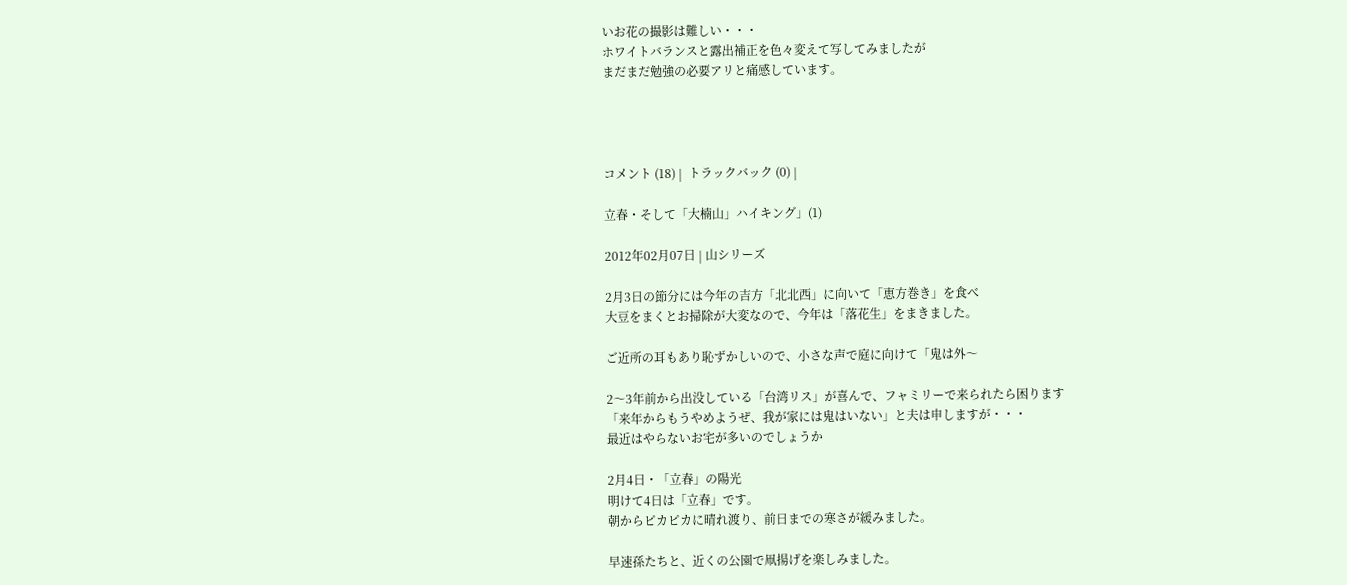いお花の撮影は難しい・・・
ホワイトバランスと露出補正を色々変えて写してみましたが
まだまだ勉強の必要アリと痛感しています。




コメント (18) |  トラックバック (0) |

立春・そして「大楠山」ハイキング」(1)

2012年02月07日 | 山シリーズ

2月3日の節分には今年の吉方「北北西」に向いて「恵方巻き」を食べ
大豆をまくとお掃除が大変なので、今年は「落花生」をまきました。

ご近所の耳もあり恥ずかしいので、小さな声で庭に向けて「鬼は外〜

2〜3年前から出没している「台湾リス」が喜んで、フャミリーで来られたら困ります
「来年からもうやめようぜ、我が家には鬼はいない」と夫は申しますが・・・
最近はやらないお宅が多いのでしょうか

2月4日・「立春」の陽光
明けて4日は「立春」です。
朝からピカピカに晴れ渡り、前日までの寒さが緩みました。

早速孫たちと、近くの公園で凧揚げを楽しみました。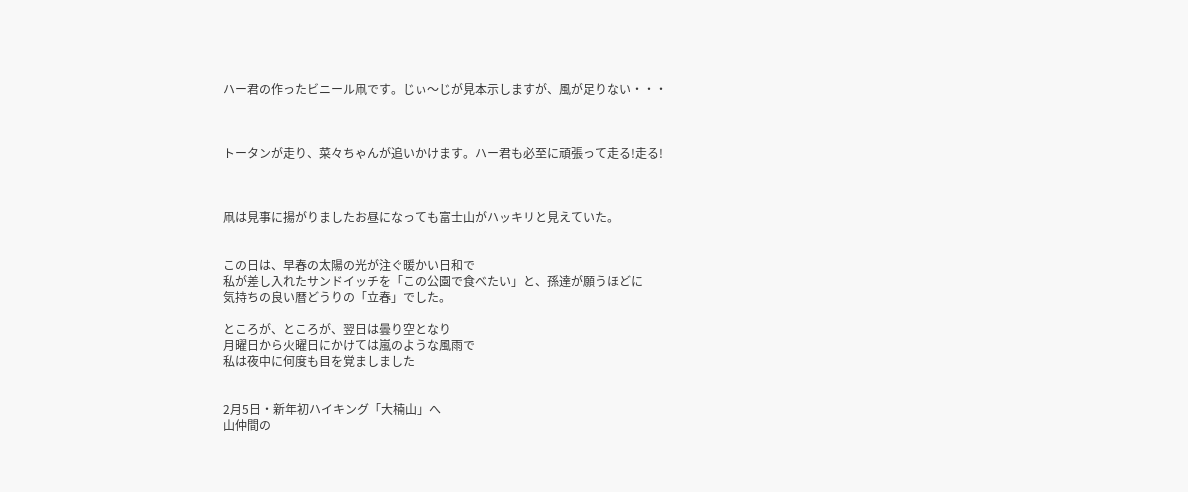ハー君の作ったビニール凧です。じぃ〜じが見本示しますが、風が足りない・・・



トータンが走り、菜々ちゃんが追いかけます。ハー君も必至に頑張って走る!走る!



凧は見事に揚がりましたお昼になっても富士山がハッキリと見えていた。


この日は、早春の太陽の光が注ぐ暖かい日和で
私が差し入れたサンドイッチを「この公園で食べたい」と、孫達が願うほどに
気持ちの良い暦どうりの「立春」でした。

ところが、ところが、翌日は曇り空となり
月曜日から火曜日にかけては嵐のような風雨で
私は夜中に何度も目を覚ましました


2月5日・新年初ハイキング「大楠山」へ
山仲間の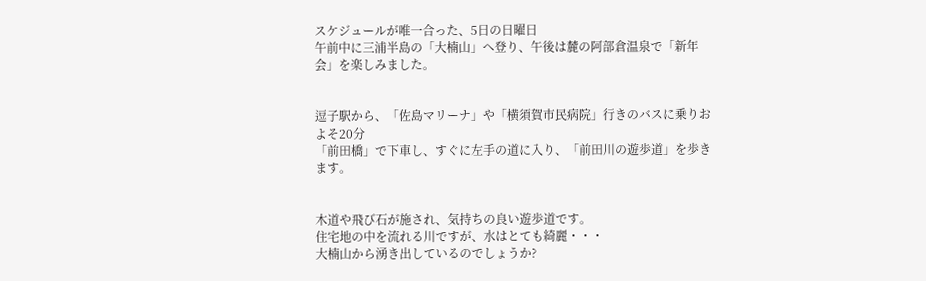スケジュールが唯一合った、5日の日曜日
午前中に三浦半島の「大楠山」へ登り、午後は麓の阿部倉温泉で「新年会」を楽しみました。


逗子駅から、「佐島マリーナ」や「横須賀市民病院」行きのバスに乗りおよそ20分
「前田橋」で下車し、すぐに左手の道に入り、「前田川の遊歩道」を歩きます。


木道や飛び石が施され、気持ちの良い遊歩道です。
住宅地の中を流れる川ですが、水はとても綺麗・・・
大楠山から湧き出しているのでしょうか?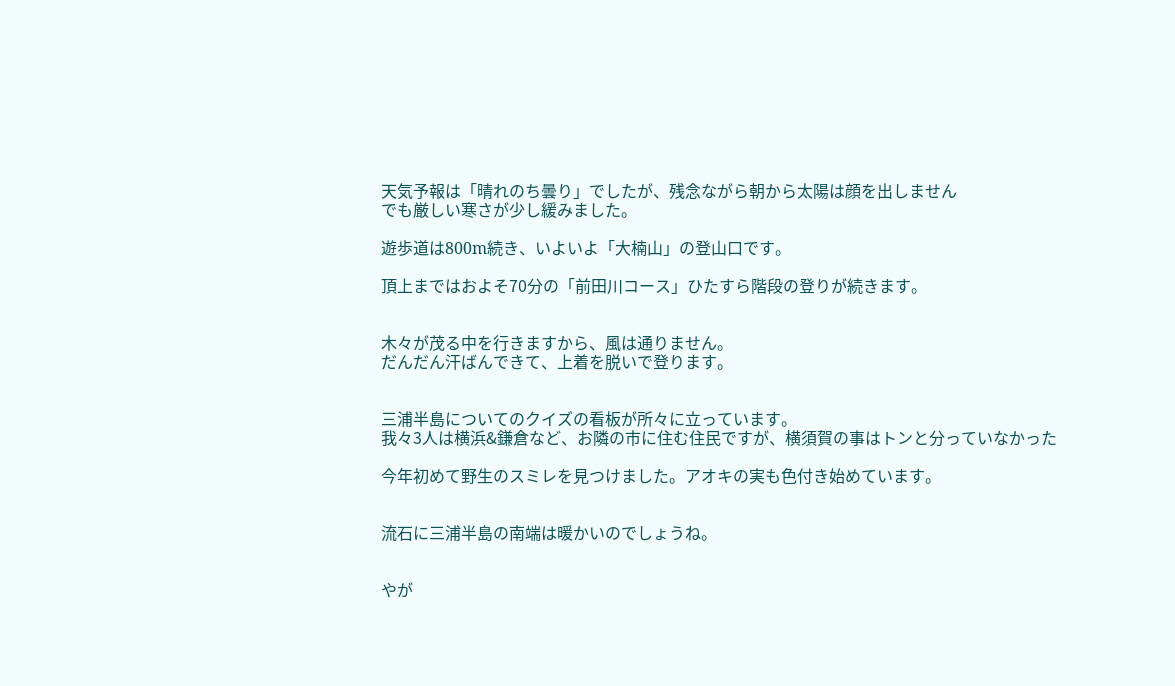天気予報は「晴れのち曇り」でしたが、残念ながら朝から太陽は顔を出しません
でも厳しい寒さが少し緩みました。

遊歩道は800m続き、いよいよ「大楠山」の登山口です。

頂上まではおよそ70分の「前田川コース」ひたすら階段の登りが続きます。


木々が茂る中を行きますから、風は通りません。
だんだん汗ばんできて、上着を脱いで登ります。


三浦半島についてのクイズの看板が所々に立っています。
我々3人は横浜&鎌倉など、お隣の市に住む住民ですが、横須賀の事はトンと分っていなかった

今年初めて野生のスミレを見つけました。アオキの実も色付き始めています。


流石に三浦半島の南端は暖かいのでしょうね。


やが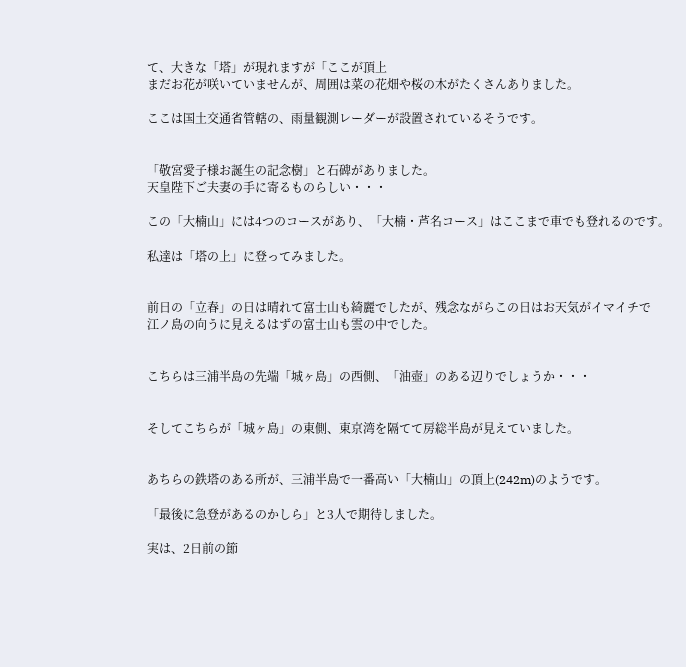て、大きな「塔」が現れますが「ここが頂上
まだお花が咲いていませんが、周囲は菜の花畑や桜の木がたくさんありました。

ここは国土交通省管轄の、雨量観測レーダーが設置されているそうです。


「敬宮愛子様お誕生の記念樹」と石碑がありました。
天皇陛下ご夫妻の手に寄るものらしい・・・

この「大楠山」には4つのコースがあり、「大楠・芦名コース」はここまで車でも登れるのです。

私達は「塔の上」に登ってみました。


前日の「立春」の日は晴れて富士山も綺麗でしたが、残念ながらこの日はお天気がイマイチで
江ノ島の向うに見えるはずの富士山も雲の中でした。


こちらは三浦半島の先端「城ヶ島」の西側、「油壺」のある辺りでしょうか・・・


そしてこちらが「城ヶ島」の東側、東京湾を隔てて房総半島が見えていました。


あちらの鉄塔のある所が、三浦半島で一番高い「大楠山」の頂上(242m)のようです。

「最後に急登があるのかしら」と3人で期待しました。

実は、2日前の節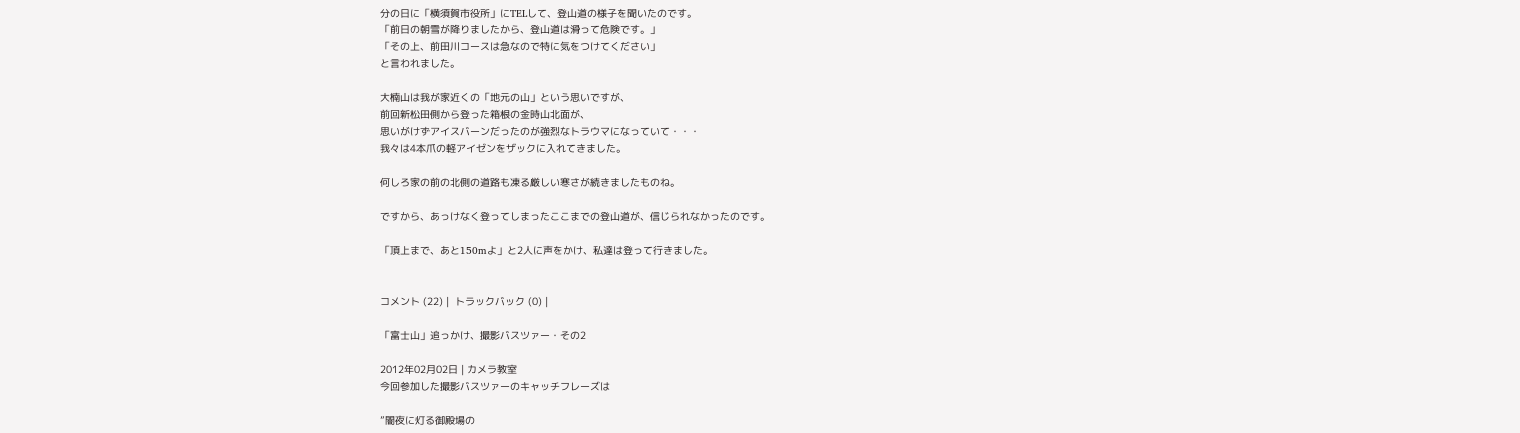分の日に「横須賀市役所」にTELして、登山道の様子を聞いたのです。
「前日の朝雪が降りましたから、登山道は滑って危険です。」
「その上、前田川コースは急なので特に気をつけてください」
と言われました。

大楠山は我が家近くの「地元の山」という思いですが、
前回新松田側から登った箱根の金時山北面が、
思いがけずアイスバーンだったのが強烈なトラウマになっていて・・・
我々は4本爪の軽アイゼンをザックに入れてきました。

何しろ家の前の北側の道路も凍る厳しい寒さが続きましたものね。

ですから、あっけなく登ってしまったここまでの登山道が、信じられなかったのです。

「頂上まで、あと150mよ」と2人に声をかけ、私達は登って行きました。


コメント (22) |  トラックバック (0) |

「富士山」追っかけ、撮影バスツァー・その2

2012年02月02日 | カメラ教室
今回参加した撮影バスツァーのキャッチフレーズは

”闇夜に灯る御殿場の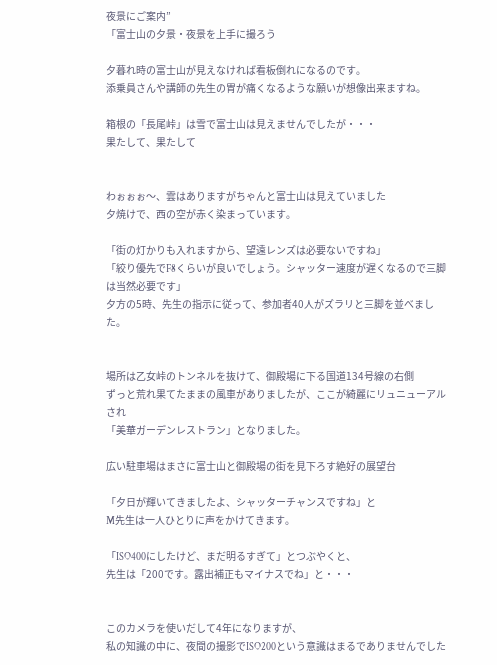夜景にご案内”
「富士山の夕景・夜景を上手に撮ろう

夕暮れ時の富士山が見えなければ看板倒れになるのです。
添乗員さんや講師の先生の胃が痛くなるような願いが想像出来ますね。

箱根の「長尾峠」は雪で富士山は見えませんでしたが・・・
果たして、果たして


わぉぉぉ〜、雲はありますがちゃんと富士山は見えていました
夕焼けで、西の空が赤く染まっています。

「街の灯かりも入れますから、望遠レンズは必要ないですね」
「絞り優先でF8くらいが良いでしょう。シャッター速度が遅くなるので三脚は当然必要です」
夕方の5時、先生の指示に従って、参加者40人がズラリと三脚を並べました。


場所は乙女峠のトンネルを抜けて、御殿場に下る国道134号線の右側
ずっと荒れ果てたままの風車がありましたが、ここが綺麗にリュニューアルされ
「美華ガーデンレストラン」となりました。

広い駐車場はまさに富士山と御殿場の街を見下ろす絶好の展望台

「夕日が輝いてきましたよ、シャッターチャンスですね」と
M先生は一人ひとりに声をかけてきます。

「ISO400にしたけど、まだ明るすぎて」とつぶやくと、
先生は「200です。露出補正もマイナスでね」と・・・


このカメラを使いだして4年になりますが、
私の知識の中に、夜間の撮影でISO200という意識はまるでありませんでした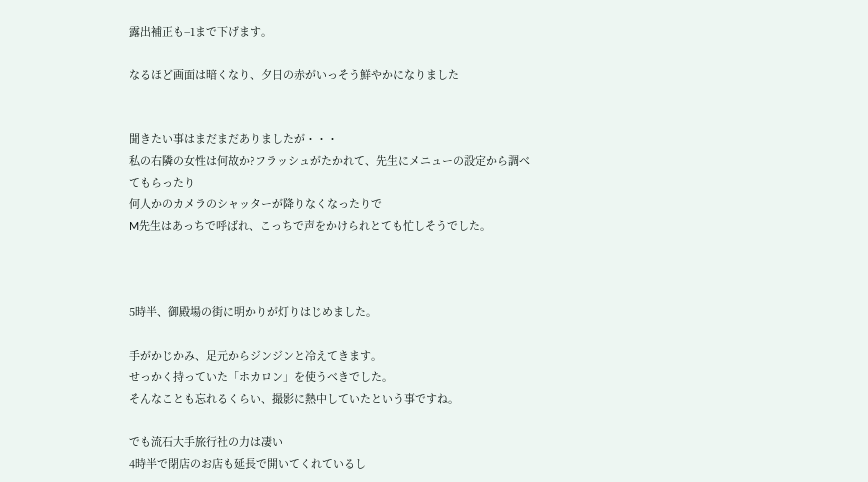露出補正も−1まで下げます。

なるほど画面は暗くなり、夕日の赤がいっそう鮮やかになりました


聞きたい事はまだまだありましたが・・・
私の右隣の女性は何故か?フラッシュがたかれて、先生にメニューの設定から調べてもらったり
何人かのカメラのシャッターが降りなくなったりで
M先生はあっちで呼ばれ、こっちで声をかけられとても忙しそうでした。



5時半、御殿場の街に明かりが灯りはじめました。

手がかじかみ、足元からジンジンと冷えてきます。
せっかく持っていた「ホカロン」を使うべきでした。
そんなことも忘れるくらい、撮影に熱中していたという事ですね。

でも流石大手旅行社の力は凄い
4時半で閉店のお店も延長で開いてくれているし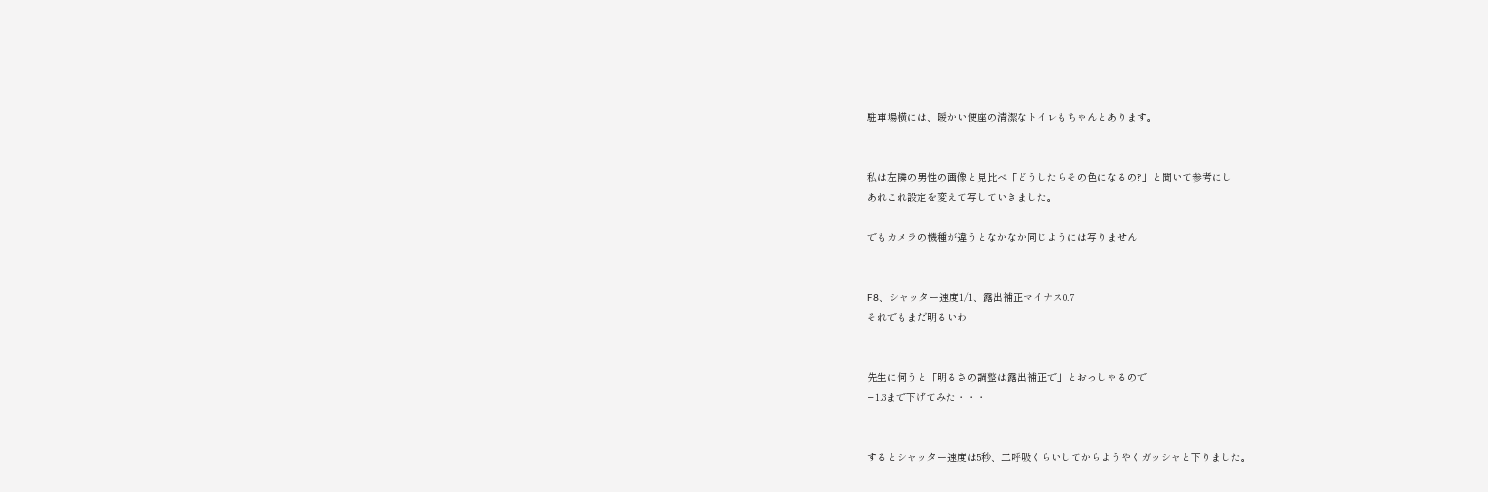駐車場横には、暖かい便座の清潔なトイレもちゃんとあります。


私は左隣の男性の画像と見比べ「どうしたらその色になるの?」と聞いて参考にし
あれこれ設定を変えて写していきました。

でもカメラの機種が違うとなかなか同じようには写りません


F8、シャッター速度1/1、露出補正マイナス0.7
それでもまだ明るいわ


先生に伺うと「明るさの調整は露出補正で」とおっしゃるので
−1.3まで下げてみた・・・


するとシャッター速度は5秒、二呼吸くらいしてからようやくガッシャと下りました。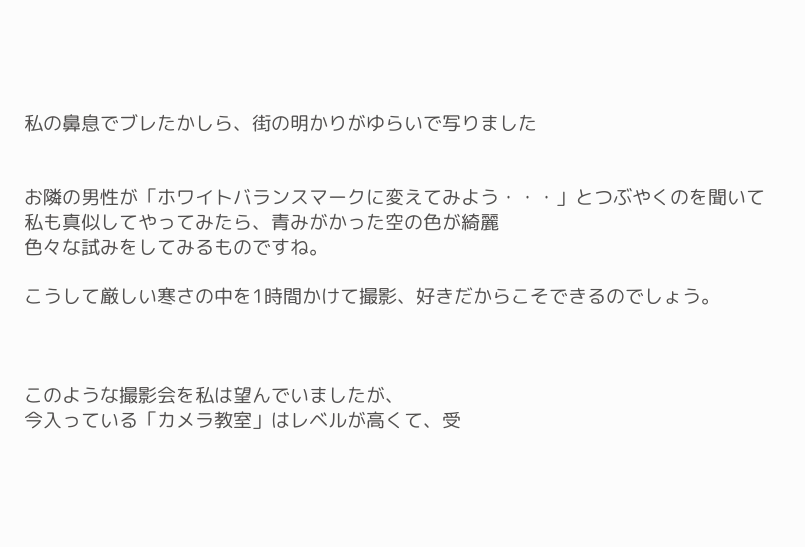私の鼻息でブレたかしら、街の明かりがゆらいで写りました


お隣の男性が「ホワイトバランスマークに変えてみよう・・・」とつぶやくのを聞いて
私も真似してやってみたら、青みがかった空の色が綺麗
色々な試みをしてみるものですね。

こうして厳しい寒さの中を1時間かけて撮影、好きだからこそできるのでしょう。



このような撮影会を私は望んでいましたが、
今入っている「カメラ教室」はレベルが高くて、受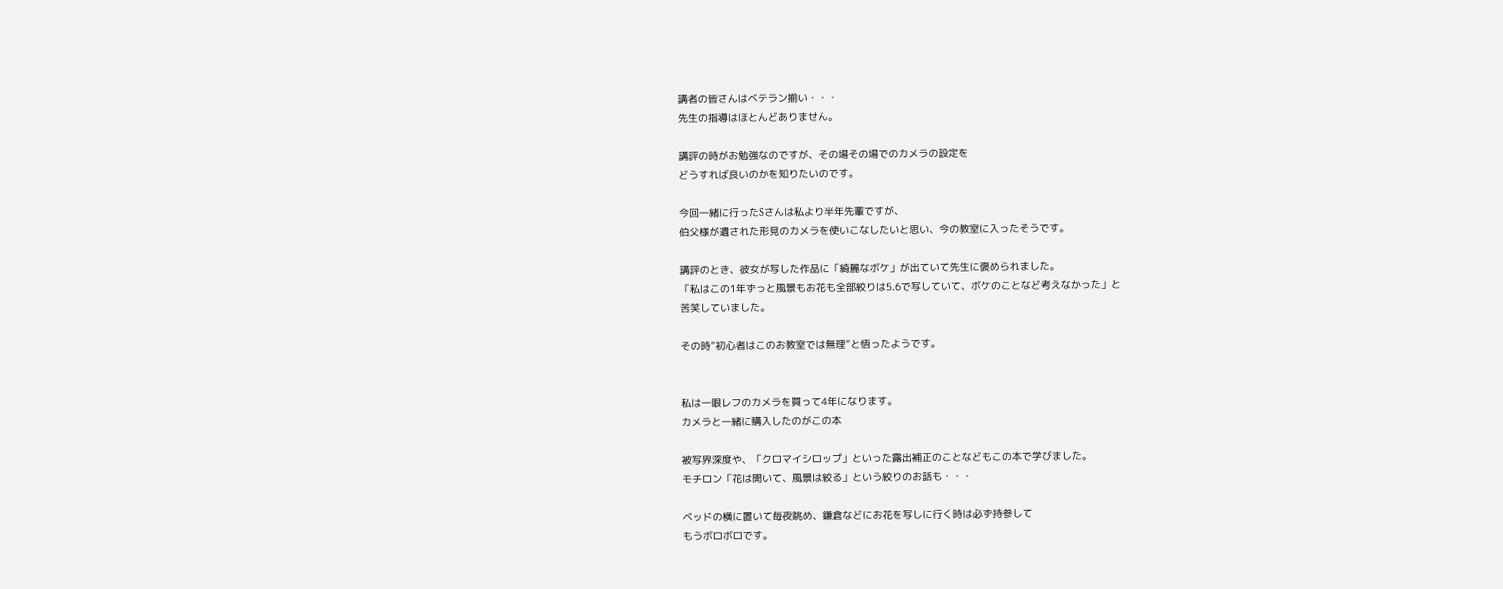講者の皆さんはベテラン揃い・・・
先生の指導はほとんどありません。

講評の時がお勉強なのですが、その場その場でのカメラの設定を
どうすれば良いのかを知りたいのです。

今回一緒に行ったSさんは私より半年先輩ですが、
伯父様が遺された形見のカメラを使いこなしたいと思い、今の教室に入ったそうです。

講評のとき、彼女が写した作品に「綺麗なボケ」が出ていて先生に褒められました。
「私はこの1年ずっと風景もお花も全部絞りは5.6で写していて、ボケのことなど考えなかった」と
苦笑していました。

その時”初心者はこのお教室では無理”と悟ったようです。


私は一眼レフのカメラを買って4年になります。
カメラと一緒に購入したのがこの本

被写界深度や、「クロマイシロップ」といった露出補正のことなどもこの本で学びました。
モチロン「花は開いて、風景は絞る」という絞りのお話も・・・

ベッドの横に置いて毎夜眺め、鎌倉などにお花を写しに行く時は必ず持参して
もうボロボロです。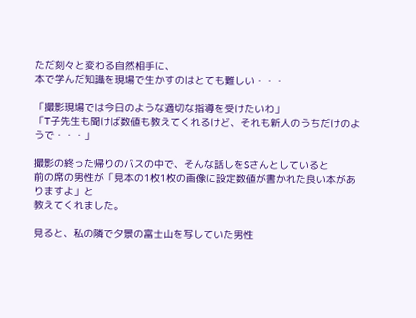ただ刻々と変わる自然相手に、
本で学んだ知識を現場で生かすのはとても難しい・・・

「撮影現場では今日のような適切な指導を受けたいわ」
「T子先生も聞けば数値も教えてくれるけど、それも新人のうちだけのようで・・・」

撮影の終った帰りのバスの中で、そんな話しをSさんとしていると
前の席の男性が「見本の1枚1枚の画像に設定数値が書かれた良い本がありますよ」と
教えてくれました。

見ると、私の隣で夕景の富士山を写していた男性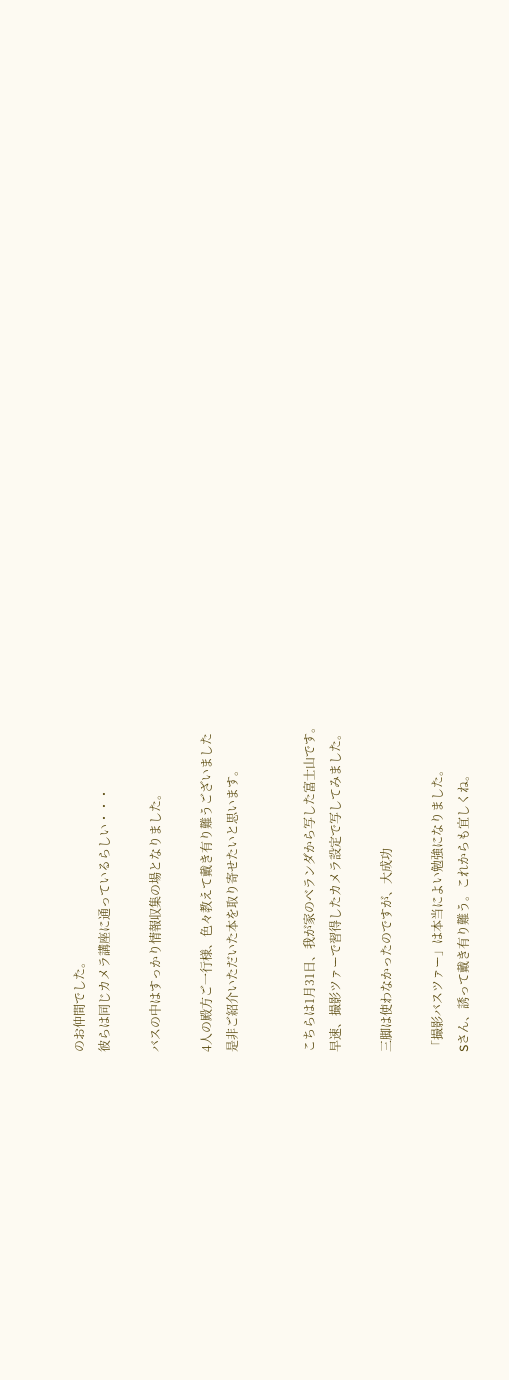のお仲間でした。
彼らは同じカメラ講座に通っているらしい・・・

バスの中はすっかり情報収集の場となりました。

4人の殿方ご一行様、色々教えて戴き有り難うございました
是非ご紹介いただいた本を取り寄せたいと思います。


こちらは1月31日、我が家のベランダから写した富士山です。
早速、撮影ツァーで習得したカメラ設定で写してみました。

三脚は使わなかったのですが、大成功

「撮影バスツァー」は本当によい勉強になりました。
Sさん、誘って戴き有り難う。これからも宜しくね。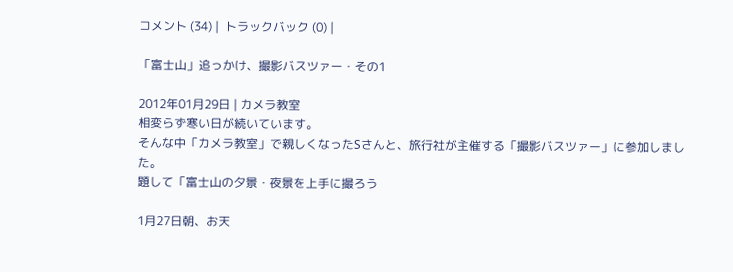コメント (34) |  トラックバック (0) |

「富士山」追っかけ、撮影バスツァー・その1

2012年01月29日 | カメラ教室
相変らず寒い日が続いています。
そんな中「カメラ教室」で親しくなったSさんと、旅行社が主催する「撮影バスツァー」に参加しました。
題して「富士山の夕景・夜景を上手に撮ろう

1月27日朝、お天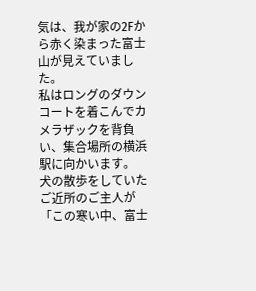気は、我が家の2Fから赤く染まった富士山が見えていました。
私はロングのダウンコートを着こんでカメラザックを背負い、集合場所の横浜駅に向かいます。
犬の散歩をしていたご近所のご主人が
「この寒い中、富士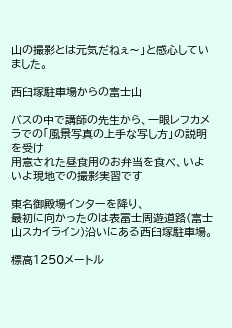山の撮影とは元気だねぇ〜」と感心していました。

西臼塚駐車場からの富士山

バスの中で講師の先生から、一眼レフカメラでの「風景写真の上手な写し方」の説明を受け
用意された昼食用のお弁当を食べ、いよいよ現地での撮影実習です

東名御殿場インターを降り、
最初に向かったのは表冨士周遊道路(富士山スカイライン)沿いにある西臼塚駐車場。

標高1250メートル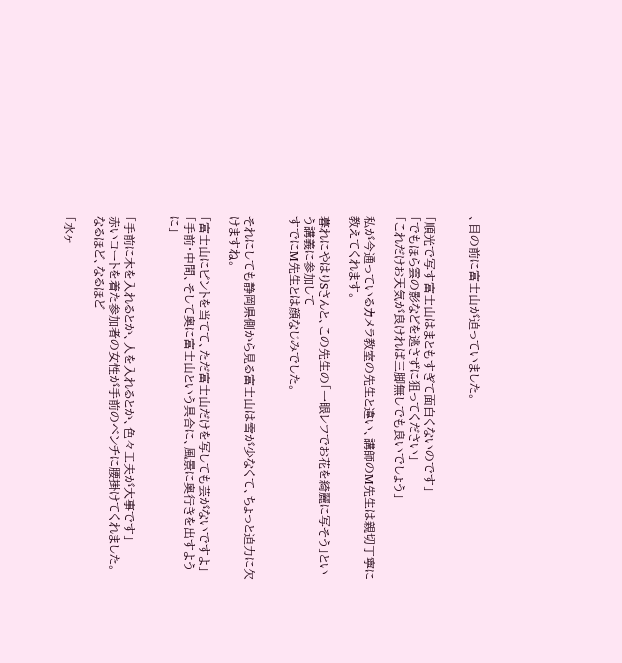、目の前に富士山が迫っていました。


「順光で写す富士山はまともすぎて面白くないのです」
「でもほら雲の影などを逃さずに狙ってください」
「これだけお天気が良ければ三脚無しでも良いでしょう」

私が今通っているカメラ教室の先生と違い、講師のM先生は親切丁寧に教えてくれます。

暮れにやはりSさんと、この先生の「一眼レフでお花を綺麗に写そう」という講義に参加して
すでにM先生とは顔なじみでした。


それにしても静岡県側から見る富士山は雪が少なくて、ちょっと迫力に欠けますね。

「富士山にピントを当てて、ただ富士山だけを写しても芸がないですよ」
「手前・中間、そして奥に富士山という具合に、風景に奥行きを出すように」


「手前に木を入れるとか、人を入れるとか、色々工夫が大事です」
赤いコートを着た参加者の女性が手前のベンチに腰掛けてくれました。
なるほど、なるほど

「水ヶ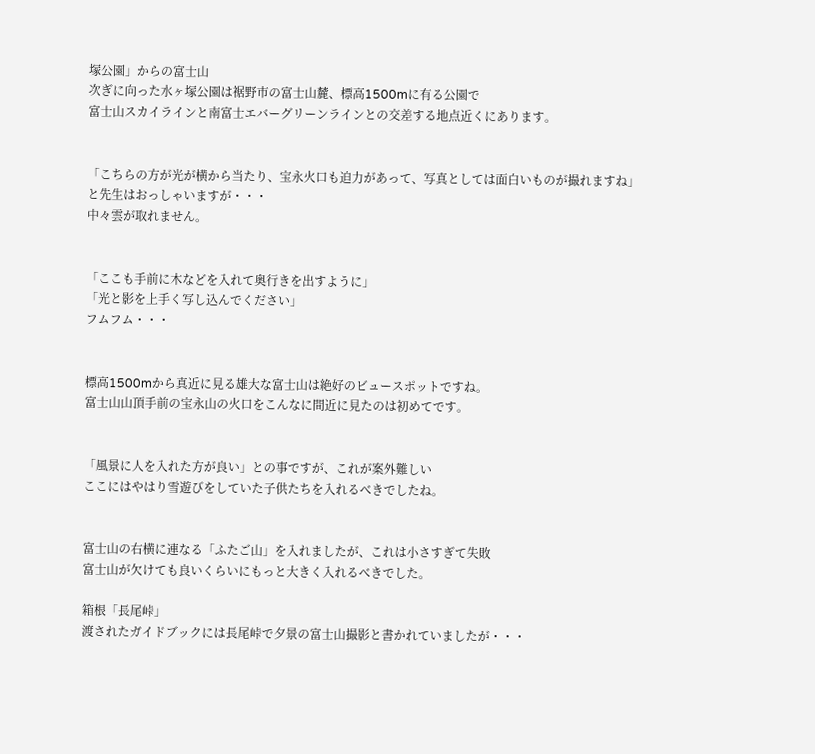塚公園」からの富士山
次ぎに向った水ヶ塚公園は裾野市の富士山麓、標高1500mに有る公園で
富士山スカイラインと南富士エバーグリーンラインとの交差する地点近くにあります。


「こちらの方が光が横から当たり、宝永火口も迫力があって、写真としては面白いものが撮れますね」
と先生はおっしゃいますが・・・
中々雲が取れません。


「ここも手前に木などを入れて奥行きを出すように」
「光と影を上手く写し込んでください」
フムフム・・・


標高1500mから真近に見る雄大な富士山は絶好のビュースポットですね。
富士山山頂手前の宝永山の火口をこんなに間近に見たのは初めてです。


「風景に人を入れた方が良い」との事ですが、これが案外難しい
ここにはやはり雪遊びをしていた子供たちを入れるべきでしたね。


富士山の右横に連なる「ふたご山」を入れましたが、これは小さすぎて失敗
富士山が欠けても良いくらいにもっと大きく入れるべきでした。

箱根「長尾峠」
渡されたガイドブックには長尾峠で夕景の富士山撮影と書かれていましたが・・・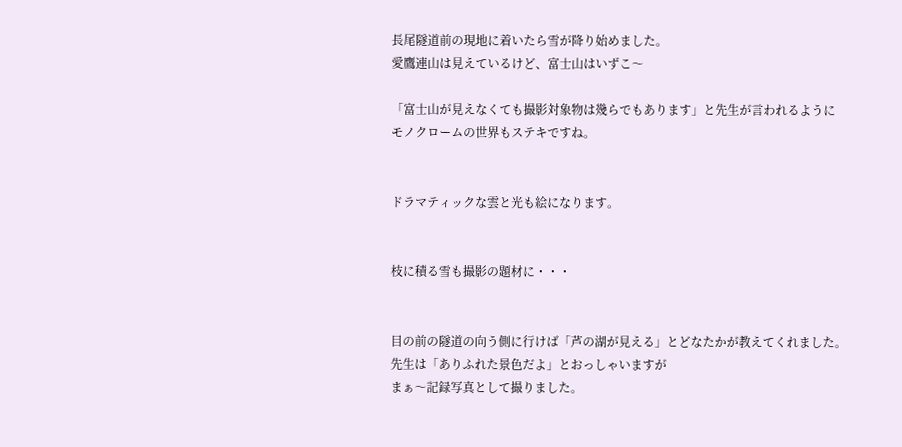長尾隧道前の現地に着いたら雪が降り始めました。
愛鷹連山は見えているけど、富士山はいずこ〜

「富士山が見えなくても撮影対象物は幾らでもあります」と先生が言われるように
モノクロームの世界もステキですね。


ドラマティックな雲と光も絵になります。


枝に積る雪も撮影の題材に・・・


目の前の隧道の向う側に行けば「芦の湖が見える」とどなたかが教えてくれました。
先生は「ありふれた景色だよ」とおっしゃいますが
まぁ〜記録写真として撮りました。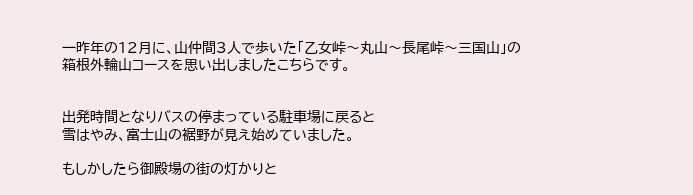一昨年の12月に、山仲間3人で歩いた「乙女峠〜丸山〜長尾峠〜三国山」の
箱根外輪山コースを思い出しましたこちらです。


出発時間となりバスの停まっている駐車場に戻ると
雪はやみ、富士山の裾野が見え始めていました。

もしかしたら御殿場の街の灯かりと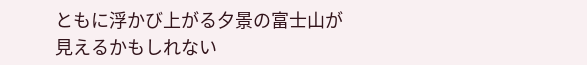ともに浮かび上がる夕景の富士山が見えるかもしれない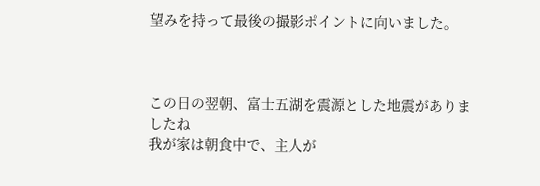望みを持って最後の撮影ポイントに向いました。



この日の翌朝、富士五湖を震源とした地震がありましたね
我が家は朝食中で、主人が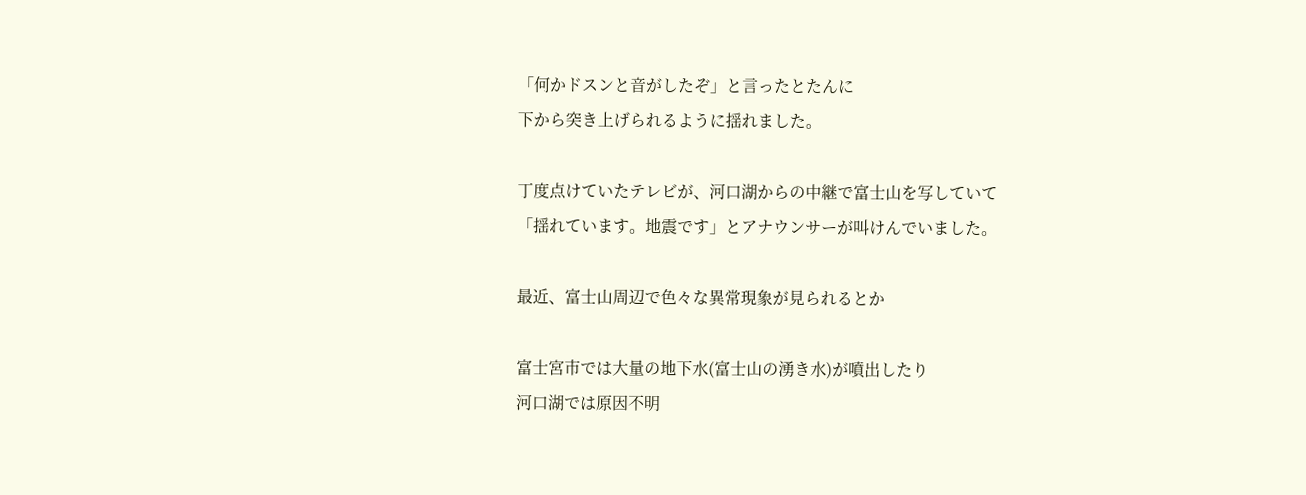「何かドスンと音がしたぞ」と言ったとたんに
下から突き上げられるように揺れました。

丁度点けていたテレビが、河口湖からの中継で富士山を写していて
「揺れています。地震です」とアナウンサーが叫けんでいました。

最近、富士山周辺で色々な異常現象が見られるとか

富士宮市では大量の地下水(富士山の湧き水)が噴出したり
河口湖では原因不明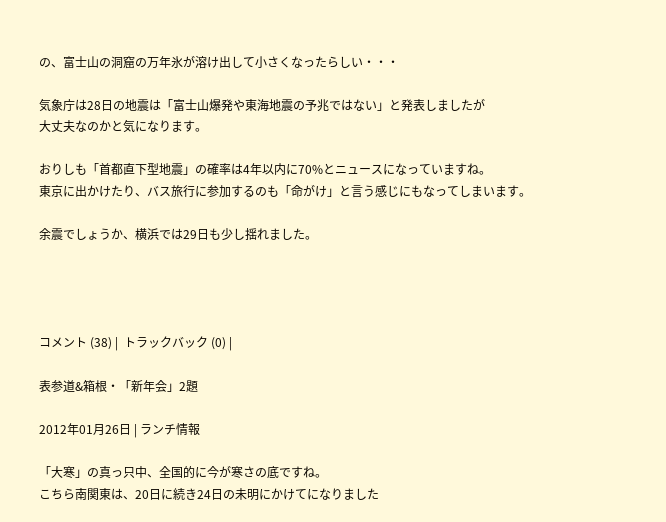の、富士山の洞窟の万年氷が溶け出して小さくなったらしい・・・

気象庁は28日の地震は「富士山爆発や東海地震の予兆ではない」と発表しましたが
大丈夫なのかと気になります。

おりしも「首都直下型地震」の確率は4年以内に70%とニュースになっていますね。
東京に出かけたり、バス旅行に参加するのも「命がけ」と言う感じにもなってしまいます。

余震でしょうか、横浜では29日も少し揺れました。




コメント (38) |  トラックバック (0) |

表参道&箱根・「新年会」2題

2012年01月26日 | ランチ情報

「大寒」の真っ只中、全国的に今が寒さの底ですね。
こちら南関東は、20日に続き24日の未明にかけてになりました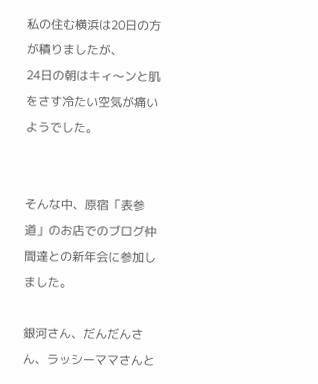私の住む横浜は20日の方が積りましたが、
24日の朝はキィ〜ンと肌をさす冷たい空気が痛いようでした。


そんな中、原宿「表参道」のお店でのブログ仲間達との新年会に参加しました。

銀河さん、だんだんさん、ラッシーママさんと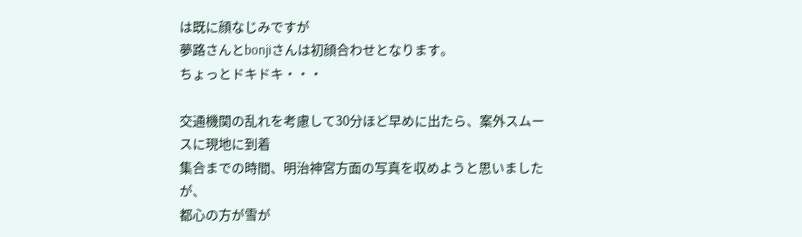は既に顔なじみですが
夢路さんとbonjiさんは初顔合わせとなります。
ちょっとドキドキ・・・

交通機関の乱れを考慮して30分ほど早めに出たら、案外スムースに現地に到着
集合までの時間、明治神宮方面の写真を収めようと思いましたが、
都心の方が雪が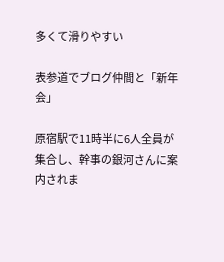多くて滑りやすい

表参道でブログ仲間と「新年会」

原宿駅で11時半に6人全員が集合し、幹事の銀河さんに案内されま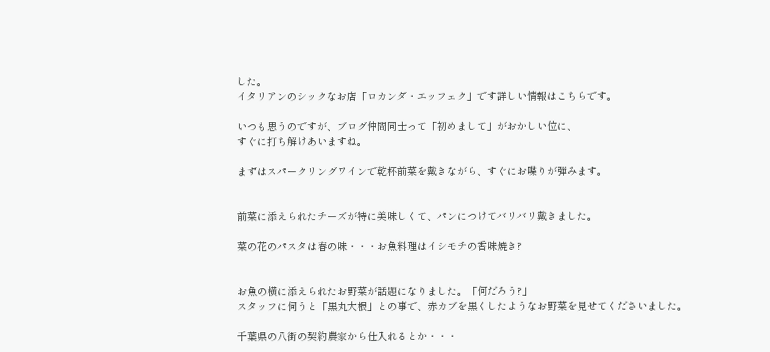した。
イタリアンのシックなお店「ロカンダ・エッフェク」です詳しい情報はこちらです。

いつも思うのですが、ブログ仲間同士って「初めまして」がおかしい位に、
すぐに打ち解けあいますね。

まずはスパークリングワインで乾杯前菜を戴きながら、すぐにお喋りが弾みます。


前菜に添えられたチーズが特に美味しくて、パンにつけてバリバリ戴きました。

菜の花のパスタは春の味・・・お魚料理はイシモチの香味焼き?


お魚の横に添えられたお野菜が話題になりました。「何だろう?」
スタッフに伺うと「黒丸大根」との事で、赤カブを黒くしたようなお野菜を見せてくださいました。

千葉県の八街の契約農家から仕入れるとか・・・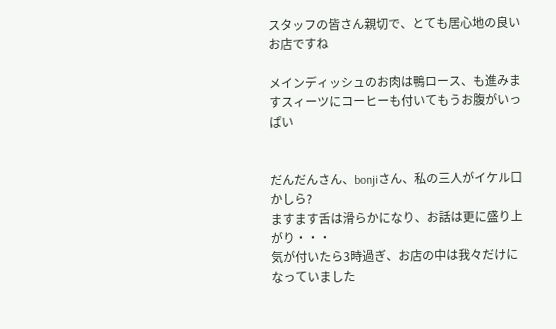スタッフの皆さん親切で、とても居心地の良いお店ですね

メインディッシュのお肉は鴨ロース、も進みますスィーツにコーヒーも付いてもうお腹がいっぱい


だんだんさん、bonjiさん、私の三人がイケル口かしら?
ますます舌は滑らかになり、お話は更に盛り上がり・・・
気が付いたら3時過ぎ、お店の中は我々だけになっていました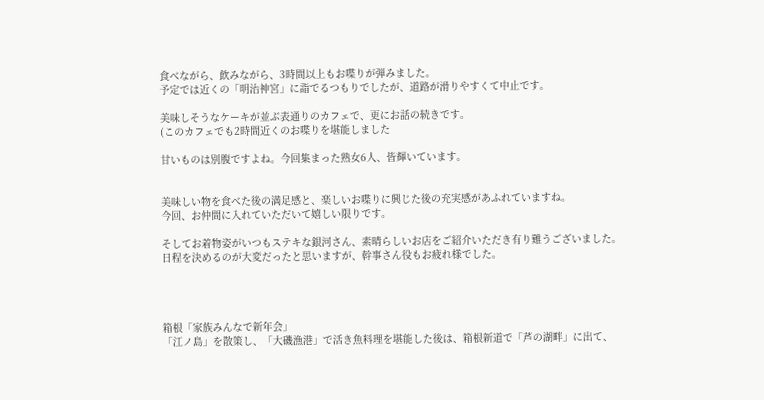食べながら、飲みながら、3時間以上もお喋りが弾みました。
予定では近くの「明治神宮」に詣でるつもりでしたが、道路が滑りやすくて中止です。

美味しそうなケーキが並ぶ表通りのカフェで、更にお話の続きです。
(このカフェでも2時間近くのお喋りを堪能しました

甘いものは別腹ですよね。今回集まった熟女6人、皆輝いています。


美味しい物を食べた後の満足感と、楽しいお喋りに興じた後の充実感があふれていますね。
今回、お仲間に入れていただいて嬉しい限りです。

そしてお着物姿がいつもステキな銀河さん、素晴らしいお店をご紹介いただき有り難うございました。
日程を決めるのが大変だったと思いますが、幹事さん役もお疲れ様でした。




箱根「家族みんなで新年会」
「江ノ島」を散策し、「大磯漁港」で活き魚料理を堪能した後は、箱根新道で「芦の湖畔」に出て、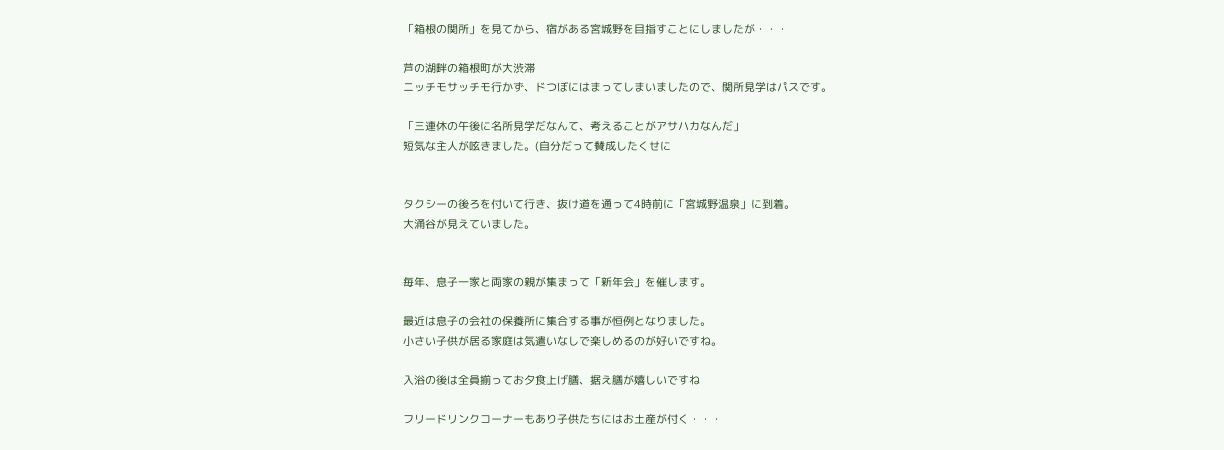「箱根の関所」を見てから、宿がある宮城野を目指すことにしましたが・・・

芦の湖畔の箱根町が大渋滞
ニッチモサッチモ行かず、ドつぼにはまってしまいましたので、関所見学はパスです。

「三連休の午後に名所見学だなんて、考えることがアサハカなんだ」
短気な主人が呟きました。(自分だって賛成したくせに


タクシーの後ろを付いて行き、抜け道を通って4時前に「宮城野温泉」に到着。
大涌谷が見えていました。


毎年、息子一家と両家の親が集まって「新年会」を催します。

最近は息子の会社の保養所に集合する事が恒例となりました。
小さい子供が居る家庭は気遣いなしで楽しめるのが好いですね。

入浴の後は全員揃ってお夕食上げ膳、据え膳が嬉しいですね

フリードリンクコーナーもあり子供たちにはお土産が付く・・・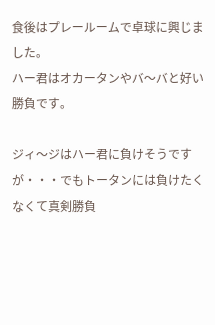食後はプレールームで卓球に興じました。
ハー君はオカータンやバ〜バと好い勝負です。

ジィ〜ジはハー君に負けそうですが・・・でもトータンには負けたくなくて真剣勝負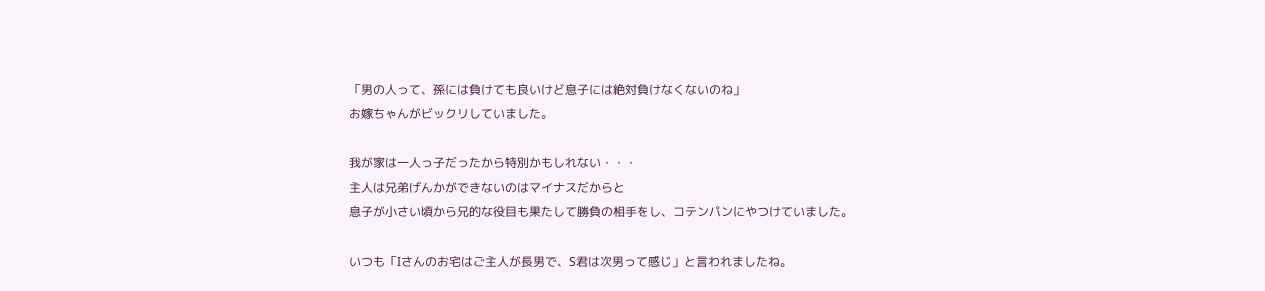「男の人って、孫には負けても良いけど息子には絶対負けなくないのね」
お嫁ちゃんがビックリしていました。

我が家は一人っ子だったから特別かもしれない・・・
主人は兄弟げんかができないのはマイナスだからと
息子が小さい頃から兄的な役目も果たして勝負の相手をし、コテンパンにやつけていました。

いつも「Iさんのお宅はご主人が長男で、S君は次男って感じ」と言われましたね。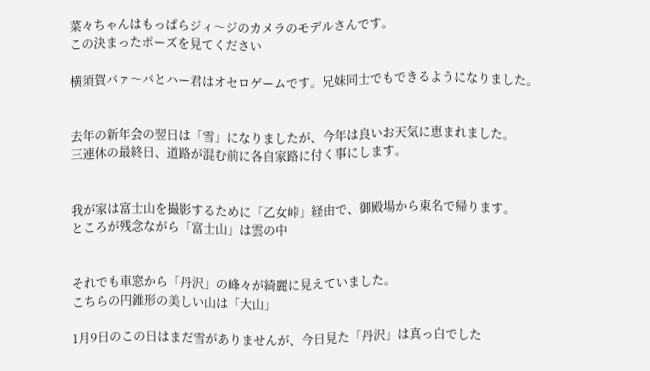菜々ちゃんはもっぱらジィ〜ジのカメラのモデルさんです。
この決まったポーズを見てください

横須賀バァ〜バとハー君はオセロゲームです。兄妹同士でもできるようになりました。


去年の新年会の翌日は「雪」になりましたが、今年は良いお天気に恵まれました。
三連休の最終日、道路が混む前に各自家路に付く事にします。


我が家は富士山を撮影するために「乙女峠」経由で、御殿場から東名で帰ります。
ところが残念ながら「富士山」は雲の中


それでも車窓から「丹沢」の峰々が綺麗に見えていました。
こちらの円錐形の美しい山は「大山」

1月9日のこの日はまだ雪がありませんが、今日見た「丹沢」は真っ白でした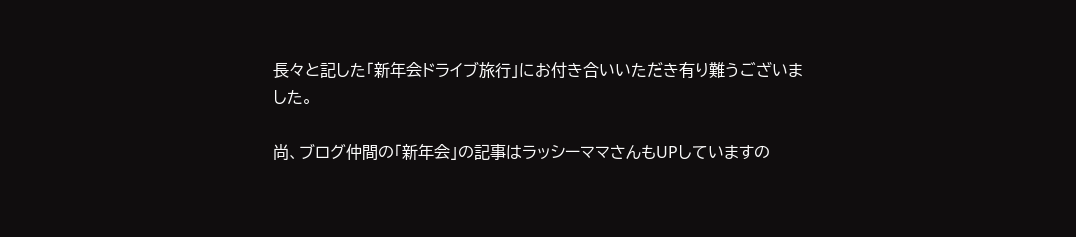長々と記した「新年会ドライブ旅行」にお付き合いいただき有り難うございました。

尚、ブログ仲間の「新年会」の記事はラッシーママさんもUPしていますの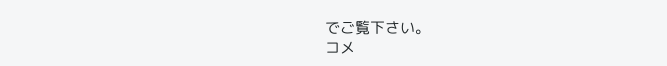でご覧下さい。
コメ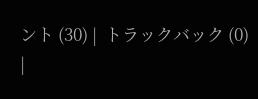ント (30) |  トラックバック (0) |